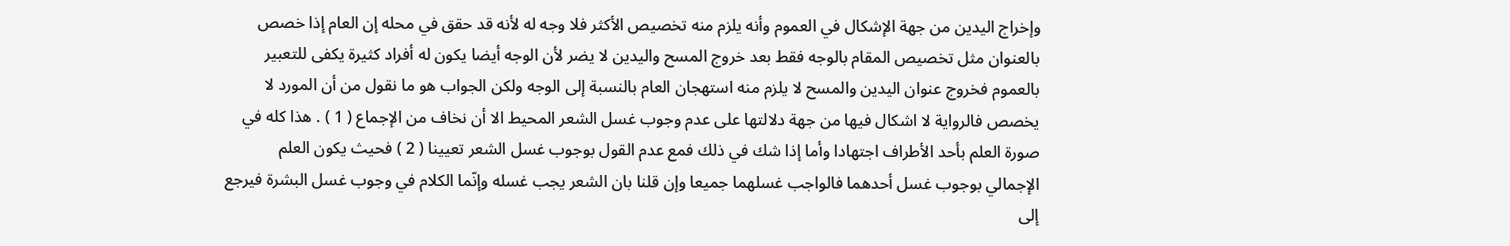وإخراج اليدين من جهة الإشكال في العموم وأنه يلزم منه تخصيص الأكثر فلا وجه له لأنه قد حقق في محله إن العام إذا خصص بالعنوان مثل تخصيص المقام بالوجه فقط بعد خروج المسح واليدين لا يضر لأن الوجه أيضا يكون له أفراد كثيرة يكفى للتعبير بالعموم فخروج عنوان اليدين والمسح لا يلزم منه استهجان العام بالنسبة إلى الوجه ولكن الجواب هو ما نقول من أن المورد لا يخصص فالرواية لا اشكال فيها من جهة دلالتها على عدم وجوب غسل الشعر المحيط الا أن نخاف من الإجماع ( 1 ) . هذا كله في صورة العلم بأحد الأطراف اجتهادا وأما إذا شك في ذلك فمع عدم القول بوجوب غسل الشعر تعيينا ( 2 ) فحيث يكون العلم الإجمالي بوجوب غسل أحدهما فالواجب غسلهما جميعا وإن قلنا بان الشعر يجب غسله وإنّما الكلام في وجوب غسل البشرة فيرجع إلى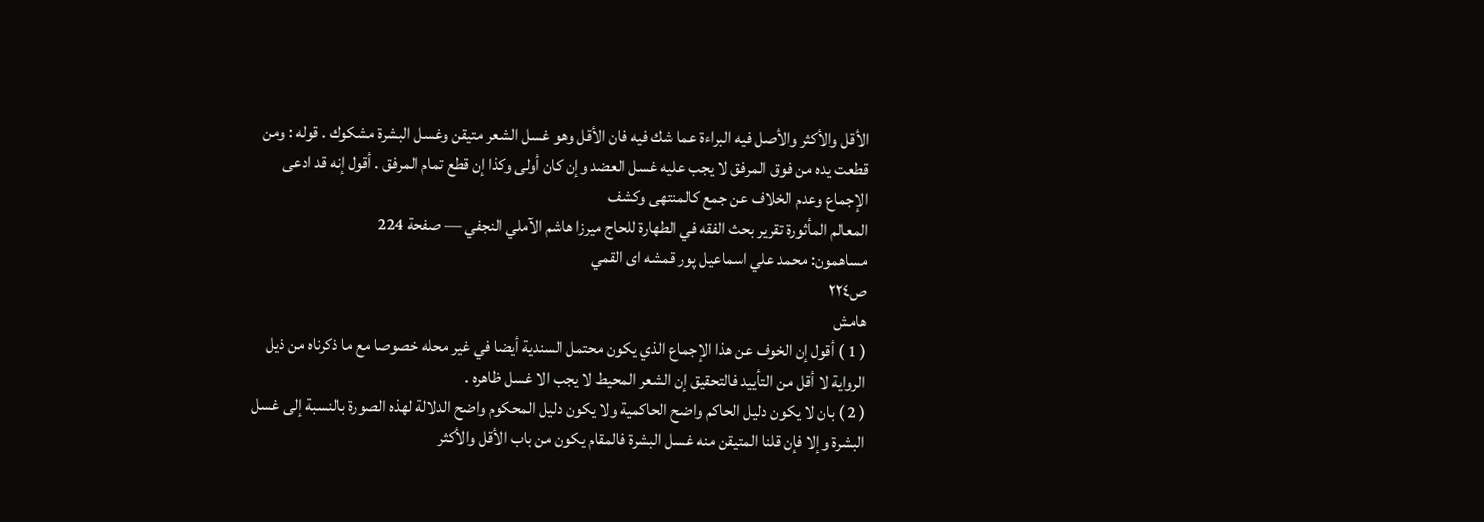الأقل والأكثر والأصل فيه البراءة عما شك فيه فان الأقل وهو غسل الشعر متيقن وغسل البشرة مشكوك . قوله : ومن قطعت يده من فوق المرفق لا يجب عليه غسل العضد وإن كان أولى وكذا إن قطع تمام المرفق . أقول إنه قد ادعى الإجماع وعدم الخلاف عن جمع كالمنتهى وكشف
المعالم المأثورة تقرير بحث الفقه في الطهارة للحاج ميرزا هاشم الآملي النجفي — صفحة 224
مساهمون: محمد علي اسماعيل پور قمشه اى القمي
ص٢٢٤
هامش
( 1 ) أقول إن الخوف عن هذا الإجماع الذي يكون محتمل السندية أيضا في غير محله خصوصا مع ما ذكرناه من ذيل الرواية لا أقل من التأييد فالتحقيق إن الشعر المحيط لا يجب الا غسل ظاهره .
( 2 ) بان لا يكون دليل الحاكم واضح الحاكمية ولا يكون دليل المحكوم واضح الدلالة لهذه الصورة بالنسبة إلى غسل البشرة وإلا فإن قلنا المتيقن منه غسل البشرة فالمقام يكون من باب الأقل والأكثر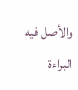والأصل فيه البراءة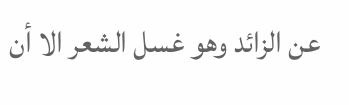عن الزائد وهو غسل الشعر الا أن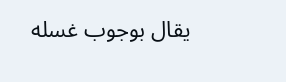يقال بوجوب غسله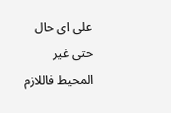على اى حال حتى غير المحيط فاللازم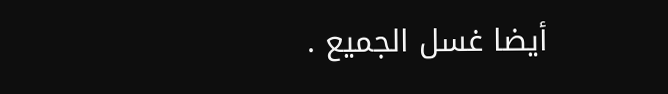أيضا غسل الجميع .